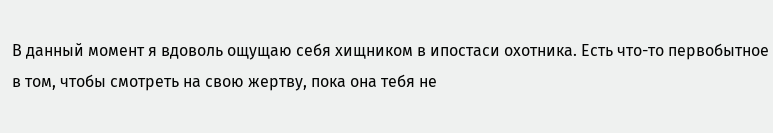В данный момент я вдоволь ощущаю себя хищником в ипостаси охотника. Есть что-то первобытное в том, чтобы смотреть на свою жертву, пока она тебя не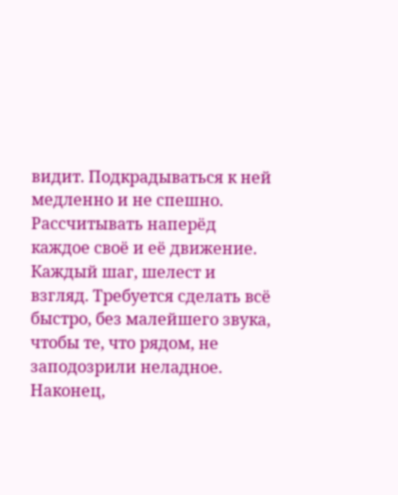видит. Подкрадываться к ней медленно и не спешно. Рассчитывать наперёд каждое своё и её движение. Каждый шаг, шелест и взгляд. Требуется сделать всё быстро, без малейшего звука, чтобы те, что рядом, не заподозрили неладное.
Наконец,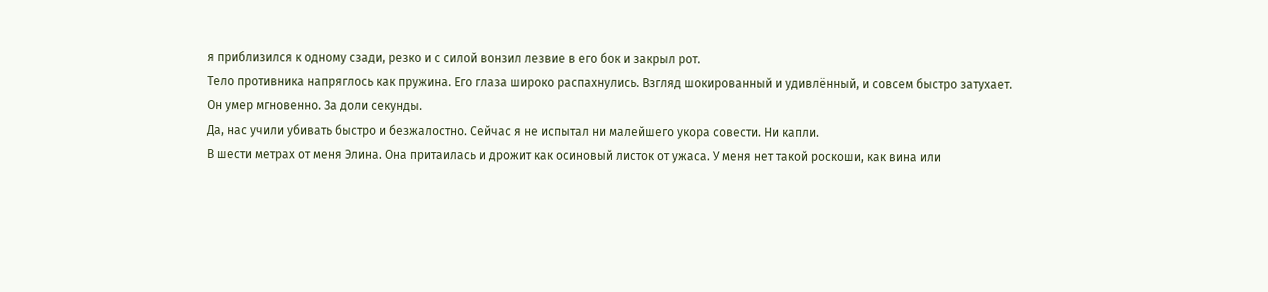я приблизился к одному сзади, резко и с силой вонзил лезвие в его бок и закрыл рот.
Тело противника напряглось как пружина. Его глаза широко распахнулись. Взгляд шокированный и удивлённый, и совсем быстро затухает.
Он умер мгновенно. За доли секунды.
Да, нас учили убивать быстро и безжалостно. Сейчас я не испытал ни малейшего укора совести. Ни капли.
В шести метрах от меня Элина. Она притаилась и дрожит как осиновый листок от ужаса. У меня нет такой роскоши, как вина или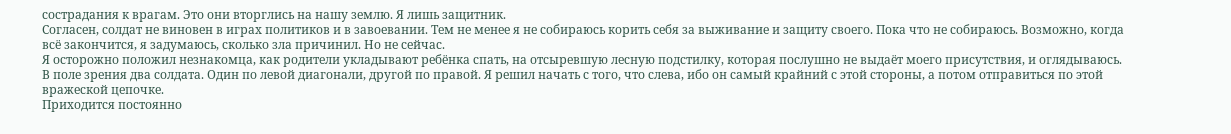сострадания к врагам. Это они вторглись на нашу землю. Я лишь защитник.
Согласен, солдат не виновен в играх политиков и в завоевании. Тем не менее я не собираюсь корить себя за выживание и защиту своего. Пока что не собираюсь. Возможно, когда всё закончится, я задумаюсь, сколько зла причинил. Но не сейчас.
Я осторожно положил незнакомца, как родители укладывают ребёнка спать, на отсыревшую лесную подстилку, которая послушно не выдаёт моего присутствия, и оглядываюсь.
В поле зрения два солдата. Один по левой диагонали, другой по правой. Я решил начать с того, что слева, ибо он самый крайний с этой стороны, а потом отправиться по этой вражеской цепочке.
Приходится постоянно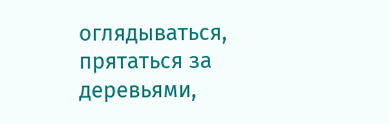оглядываться, прятаться за деревьями,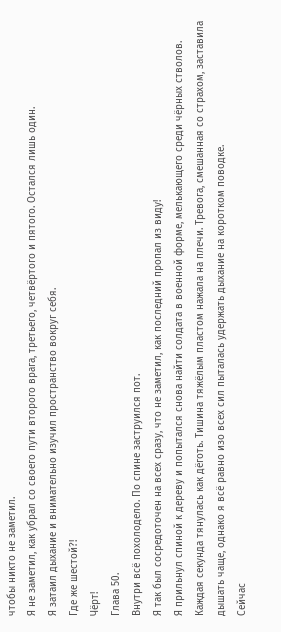чтобы никто не заметил.
Я не заметил, как убрал со своего пути второго врага, третьего, четвёртого и пятого. Остался лишь один.
Я затаил дыхание и внимательно изучил пространство вокруг себя.
Где же шестой?!
Чёрт!
Глава 50.
Внутри всё похолодело. По спине заструился пот.
Я так был сосредоточен на всех сразу, что не заметил, как последний пропал из виду!
Я прильнул спиной к дереву и попытался снова найти солдата в военной форме, мелькающего среди чёрных стволов.
Каждая секунда тянулась как дёготь. Тишина тяжёлым пластом нажала на плечи. Тревога, смешанная со страхом, заставила дышать чаще, однако я всё равно изо всех сил пыталась удержать дыхание на коротком поводке.
Сейчас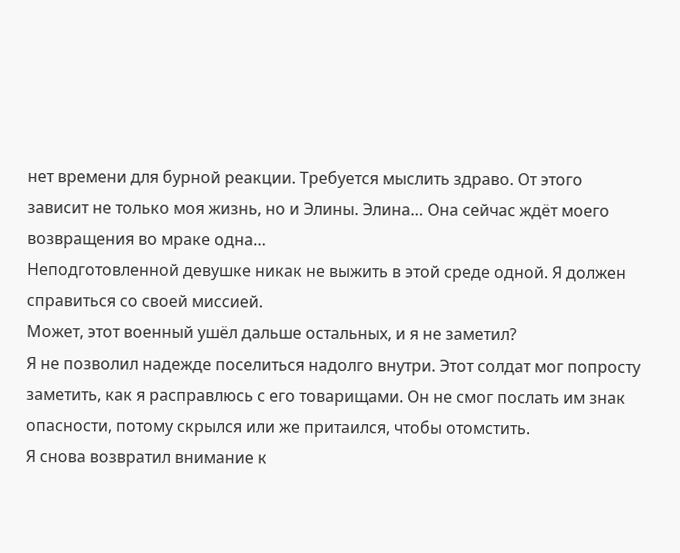нет времени для бурной реакции. Требуется мыслить здраво. От этого зависит не только моя жизнь, но и Элины. Элина… Она сейчас ждёт моего возвращения во мраке одна…
Неподготовленной девушке никак не выжить в этой среде одной. Я должен справиться со своей миссией.
Может, этот военный ушёл дальше остальных, и я не заметил?
Я не позволил надежде поселиться надолго внутри. Этот солдат мог попросту заметить, как я расправлюсь с его товарищами. Он не смог послать им знак опасности, потому скрылся или же притаился, чтобы отомстить.
Я снова возвратил внимание к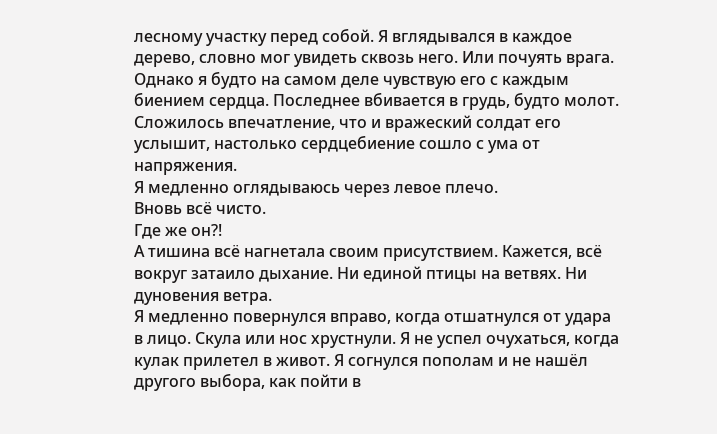лесному участку перед собой. Я вглядывался в каждое дерево, словно мог увидеть сквозь него. Или почуять врага. Однако я будто на самом деле чувствую его с каждым биением сердца. Последнее вбивается в грудь, будто молот. Сложилось впечатление, что и вражеский солдат его услышит, настолько сердцебиение сошло с ума от напряжения.
Я медленно оглядываюсь через левое плечо.
Вновь всё чисто.
Где же он?!
А тишина всё нагнетала своим присутствием. Кажется, всё вокруг затаило дыхание. Ни единой птицы на ветвях. Ни дуновения ветра.
Я медленно повернулся вправо, когда отшатнулся от удара в лицо. Скула или нос хрустнули. Я не успел очухаться, когда кулак прилетел в живот. Я согнулся пополам и не нашёл другого выбора, как пойти в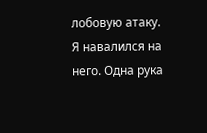лобовую атаку.
Я навалился на него. Одна рука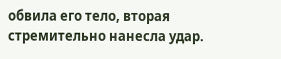обвила его тело, вторая стремительно нанесла удар.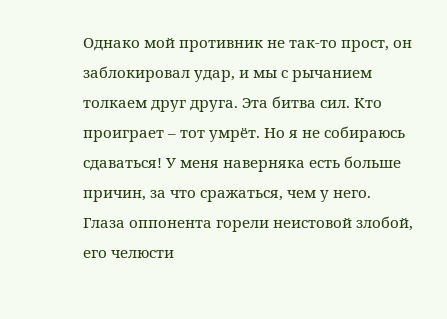Однако мой противник не так-то прост, он заблокировал удар, и мы с рычанием толкаем друг друга. Эта битва сил. Кто проиграет – тот умрёт. Но я не собираюсь сдаваться! У меня наверняка есть больше причин, за что сражаться, чем у него.
Глаза оппонента горели неистовой злобой, его челюсти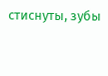стиснуты, зубы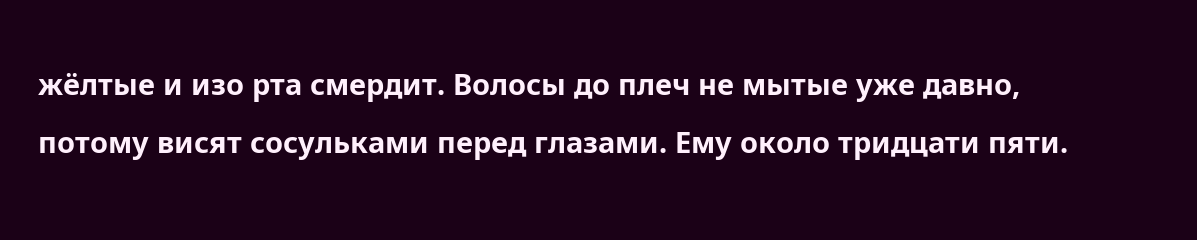жёлтые и изо рта смердит. Волосы до плеч не мытые уже давно, потому висят сосульками перед глазами. Ему около тридцати пяти.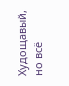Худощавый, но всё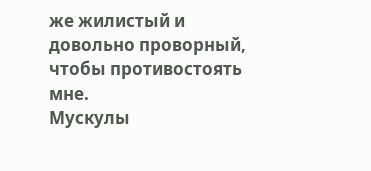же жилистый и довольно проворный, чтобы противостоять мне.
Мускулы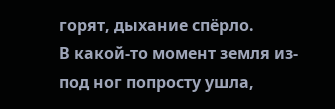горят, дыхание спёрло.
В какой-то момент земля из-под ног попросту ушла,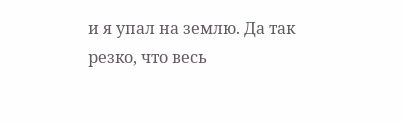и я упал на землю. Да так резко, что весь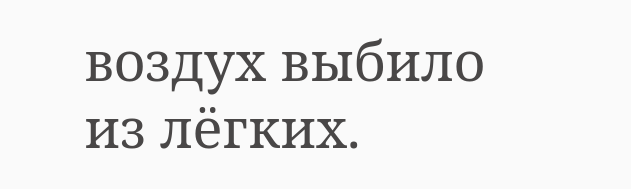воздух выбило из лёгких.